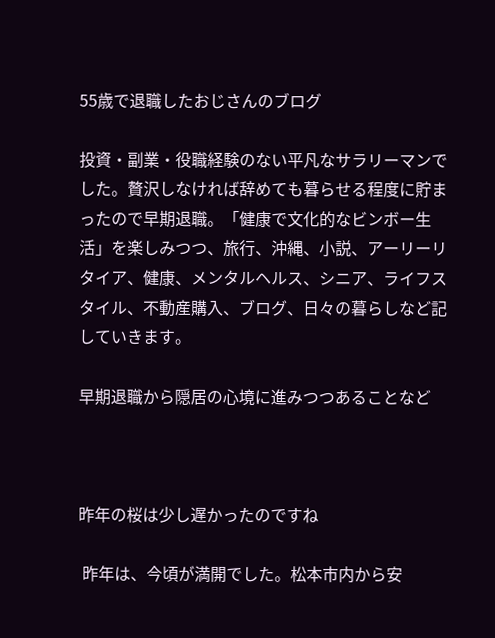55歳で退職したおじさんのブログ

投資・副業・役職経験のない平凡なサラリーマンでした。贅沢しなければ辞めても暮らせる程度に貯まったので早期退職。「健康で文化的なビンボー生活」を楽しみつつ、旅行、沖縄、小説、アーリーリタイア、健康、メンタルヘルス、シニア、ライフスタイル、不動産購入、ブログ、日々の暮らしなど記していきます。

早期退職から隠居の心境に進みつつあることなど



昨年の桜は少し遅かったのですね

 昨年は、今頃が満開でした。松本市内から安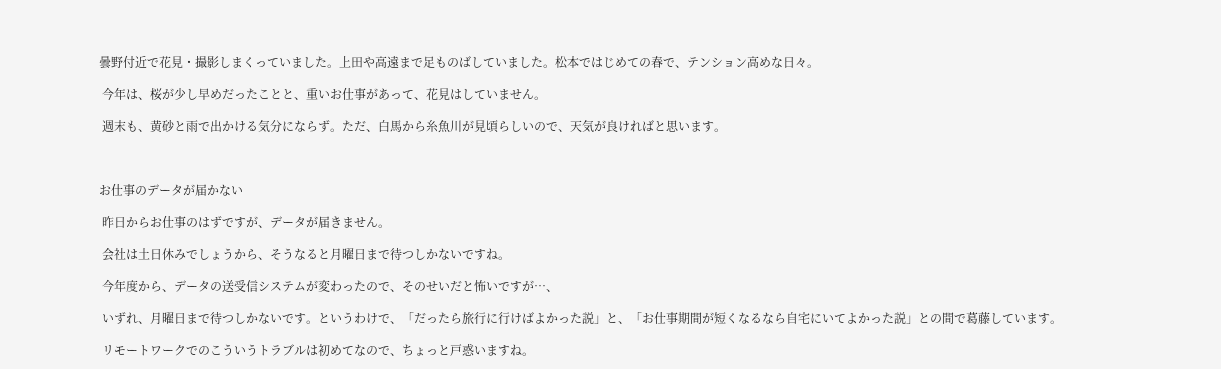曇野付近で花見・撮影しまくっていました。上田や高遠まで足ものばしていました。松本ではじめての春で、テンション高めな日々。

 今年は、桜が少し早めだったことと、重いお仕事があって、花見はしていません。

 週末も、黄砂と雨で出かける気分にならず。ただ、白馬から糸魚川が見頃らしいので、天気が良ければと思います。



お仕事のデータが届かない

 昨日からお仕事のはずですが、データが届きません。

 会社は土日休みでしょうから、そうなると月曜日まで待つしかないですね。

 今年度から、データの送受信システムが変わったので、そのせいだと怖いですが…、

 いずれ、月曜日まで待つしかないです。というわけで、「だったら旅行に行けばよかった説」と、「お仕事期間が短くなるなら自宅にいてよかった説」との間で葛藤しています。

 リモートワークでのこういうトラブルは初めてなので、ちょっと戸惑いますね。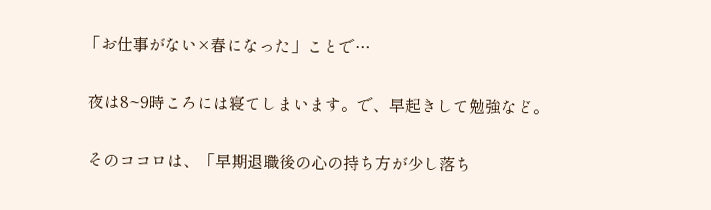「お仕事がない×春になった」ことで…

 夜は8~9時ころには寝てしまいます。で、早起きして勉強など。

 そのココロは、「早期退職後の心の持ち方が少し落ち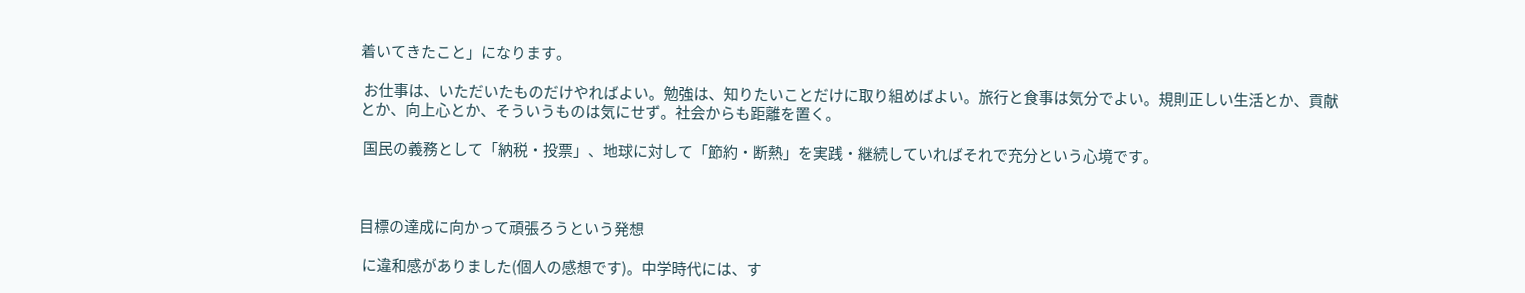着いてきたこと」になります。

 お仕事は、いただいたものだけやればよい。勉強は、知りたいことだけに取り組めばよい。旅行と食事は気分でよい。規則正しい生活とか、貢献とか、向上心とか、そういうものは気にせず。社会からも距離を置く。

 国民の義務として「納税・投票」、地球に対して「節約・断熱」を実践・継続していればそれで充分という心境です。



目標の達成に向かって頑張ろうという発想

 に違和感がありました(個人の感想です)。中学時代には、す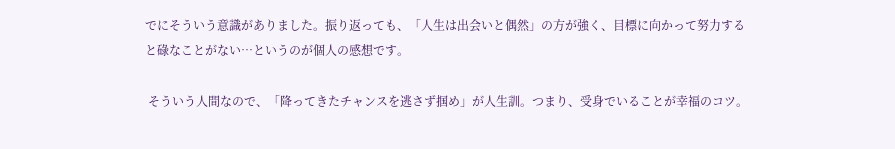でにそういう意識がありました。振り返っても、「人生は出会いと偶然」の方が強く、目標に向かって努力すると碌なことがない…というのが個人の感想です。

 そういう人間なので、「降ってきたチャンスを逃さず掴め」が人生訓。つまり、受身でいることが幸福のコツ。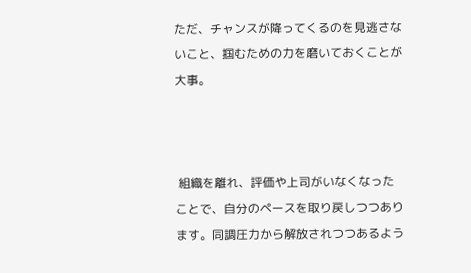ただ、チャンスが降ってくるのを見逃さないこと、掴むための力を磨いておくことが大事。



 組織を離れ、評価や上司がいなくなったことで、自分のペースを取り戻しつつあります。同調圧力から解放されつつあるよう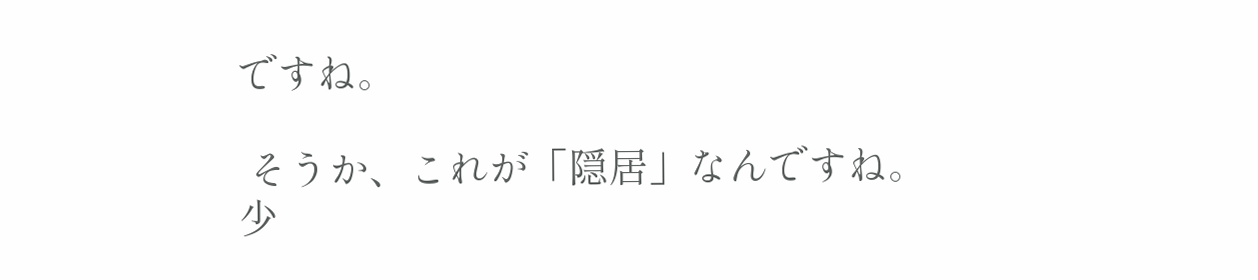ですね。

 そうか、これが「隠居」なんですね。少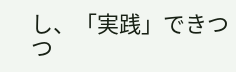し、「実践」できつつ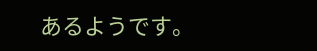あるようです。